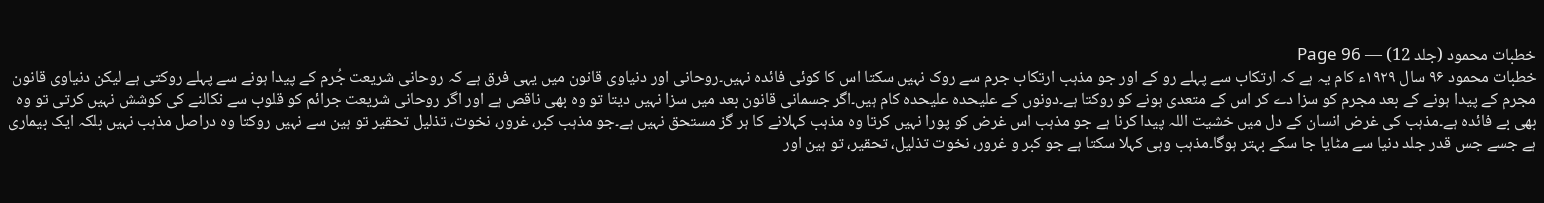خطبات محمود (جلد 12) — Page 96
خطبات محمود ۹۶ سال ۱۹۲۹ء کام یہ ہے کہ ارتکاب سے پہلے رو کے اور جو مذہب ارتکاب جرم سے روک نہیں سکتا اس کا کوئی فائدہ نہیں۔روحانی اور دنیاوی قانون میں یہی فرق ہے کہ روحانی شریعت جُرم کے پیدا ہونے سے پہلے روکتی ہے لیکن دنیاوی قانون مجرم کے پیدا ہونے کے بعد مجرم کو سزا دے کر اس کے متعدی ہونے کو روکتا ہے۔دونوں کے علیحدہ علیحدہ کام ہیں۔اگر جسمانی قانون بعد میں سزا نہیں دیتا تو وہ بھی ناقص ہے اور اگر روحانی شریعت جرائم کو قلوب سے نکالنے کی کوشش نہیں کرتی تو وہ بھی بے فائدہ ہے۔مذہب کی غرض انسان کے دل میں خشیت اللہ پیدا کرنا ہے جو مذہب اس غرض کو پورا نہیں کرتا وہ مذہب کہلانے کا ہر گز مستحق نہیں ہے۔جو مذہب کبر، غرور، نخوت، تذلیل تحقیر تو ہین سے نہیں روکتا وہ دراصل مذہب نہیں بلکہ ایک بیماری ہے جسے جس قدر جلد دنیا سے مٹایا جا سکے بہتر ہوگا۔مذہب وہی کہلا سکتا ہے جو کبر و غرور، نخوت تذلیل، تحقیر، تو ہین اور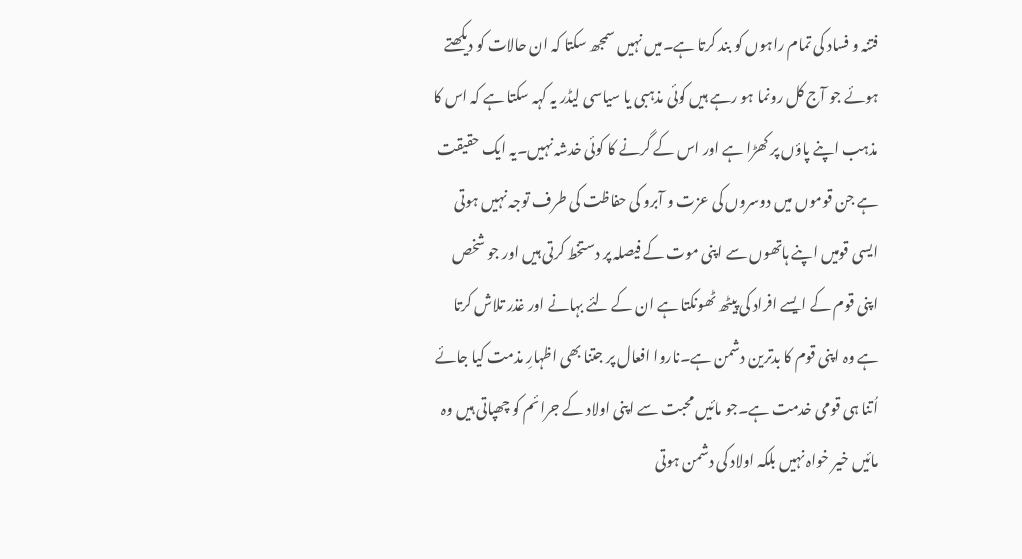فتنہ و فساد کی تمام راہوں کو بند کرتا ہے۔میں نہیں سمجھ سکتا کہ ان حالات کو دیکھتے ہوئے جو آج کل رونما ہو رہے ہیں کوئی مذہبی یا سیاسی لیڈر یہ کہہ سکتا ہے کہ اس کا مذہب اپنے پاؤں پر کھڑا ہے اور اس کے گرنے کا کوئی خدشہ نہیں۔یہ ایک حقیقت ہے جن قوموں میں دوسروں کی عزت و آبرو کی حفاظت کی طرف توجہ نہیں ہوتی ایسی قومیں اپنے ہاتھوں سے اپنی موت کے فیصلہ پر دستخط کرتی ہیں اور جو شخص اپنی قوم کے ایسے افراد کی پیٹھ ٹھونکتا ہے ان کے لئے بہانے اور غذر تلاش کرتا ہے وہ اپنی قوم کا بدترین دشمن ہے۔ناروا افعال پر جتنا بھی اظہارِ مذمت کیا جائے اُتنا ہی قومی خدمت ہے۔جو مائیں محبت سے اپنی اولاد کے جرائم کو چھپاتی ہیں وہ مائیں خیر خواہ نہیں بلکہ اولاد کی دشمن ہوتی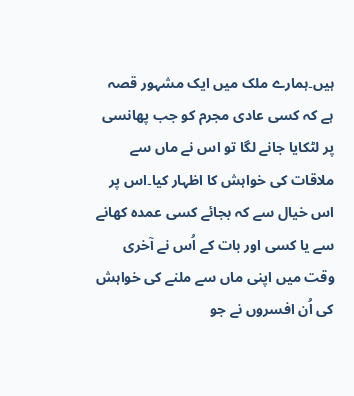ہیں۔ہمارے ملک میں ایک مشہور قصہ ہے کہ کسی عادی مجرم کو جب پھانسی پر لٹکایا جانے لگا تو اس نے ماں سے ملاقات کی خواہش کا اظہار کیا۔اس پر اس خیال سے کہ بجائے کسی عمدہ کھانے سے یا کسی اور بات کے اُس نے آخری وقت میں اپنی ماں سے ملنے کی خواہش کی اُن افسروں نے جو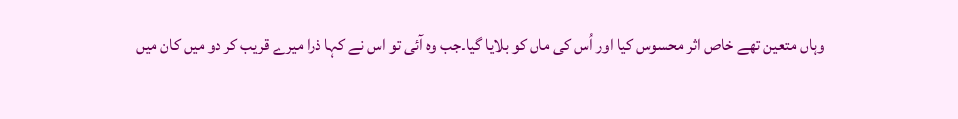وہاں متعین تھے خاص اثر محسوس کیا اور اُس کی ماں کو بلایا گیا۔جب وہ آئی تو اس نے کہا ذرا میرے قریب کر دو میں کان میں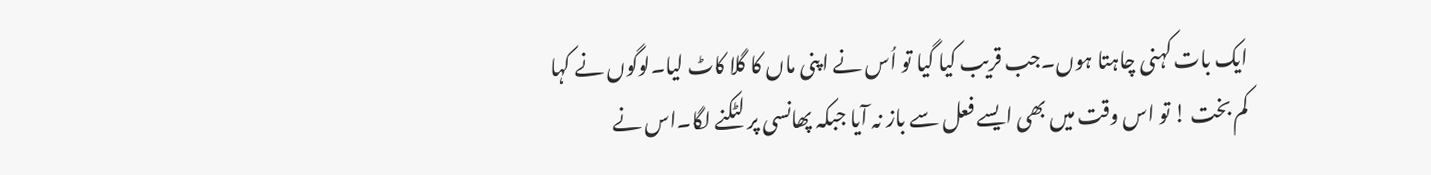ایک بات کہنی چاہتا ہوں۔جب قریب کیا گیا تو اُس نے اپنی ماں کا گلا کاٹ لیا۔لوگوں نے کہا کم بخت ! تو اس وقت میں بھی ایسے فعل سے باز نہ آیا جبکہ پھانسی پر لٹکنے لگا۔اس نے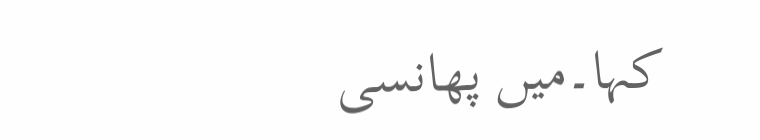کہا۔میں پھانسی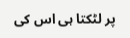پر لٹکتا ہی اس کی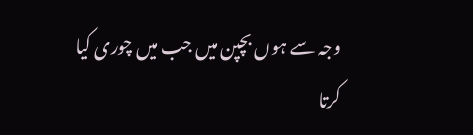وجہ سے ہوں بچپن میں جب میں چوری کیا کرتا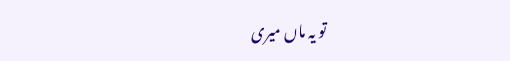تو یہ ماں میری